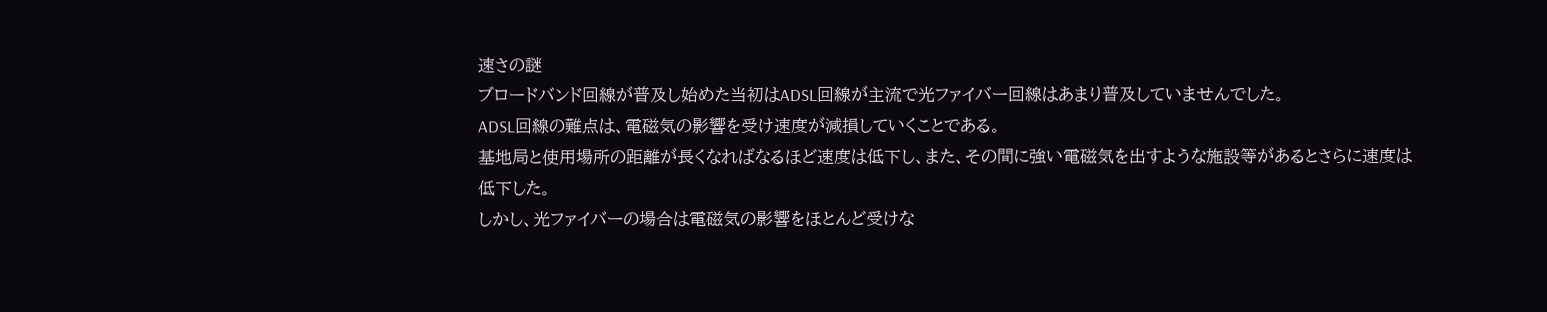速さの謎
ブロードバンド回線が普及し始めた当初はADSL回線が主流で光ファイバー回線はあまり普及していませんでした。
ADSL回線の難点は、電磁気の影響を受け速度が減損していくことである。
基地局と使用場所の距離が長くなればなるほど速度は低下し、また、その間に強い電磁気を出すような施設等があるとさらに速度は低下した。
しかし、光ファイバーの場合は電磁気の影響をほとんど受けな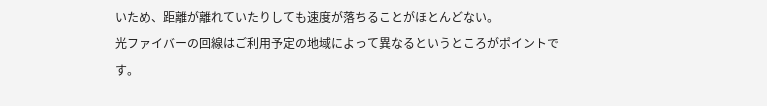いため、距離が離れていたりしても速度が落ちることがほとんどない。
光ファイバーの回線はご利用予定の地域によって異なるというところがポイントです。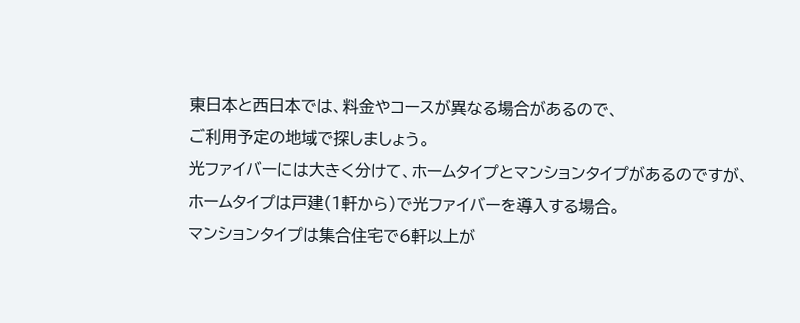東日本と西日本では、料金やコースが異なる場合があるので、
ご利用予定の地域で探しましょう。
光ファイバーには大きく分けて、ホームタイプとマンションタイプがあるのですが、
ホームタイプは戸建(1軒から)で光ファイバーを導入する場合。
マンションタイプは集合住宅で6軒以上が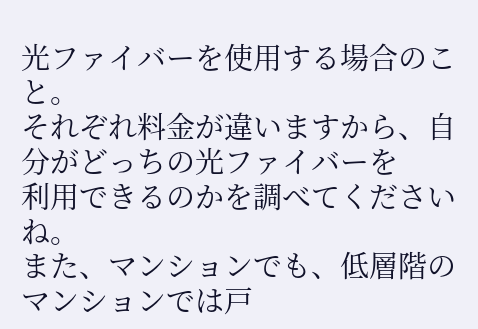光ファイバーを使用する場合のこと。
それぞれ料金が違いますから、自分がどっちの光ファイバーを
利用できるのかを調べてくださいね。
また、マンションでも、低層階のマンションでは戸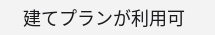建てプランが利用可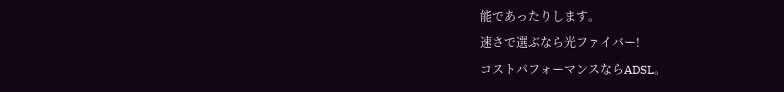能であったりします。
速さで選ぶなら光ファイバー!
コストパフォーマンスならADSL。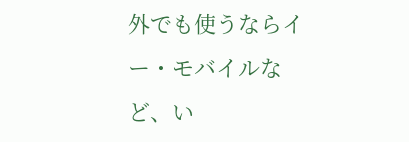外でも使うならイー・モバイルなど、い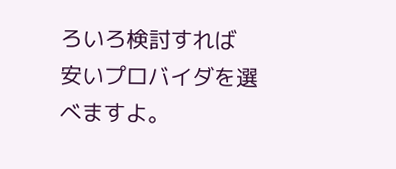ろいろ検討すれば
安いプロバイダを選べますよ。